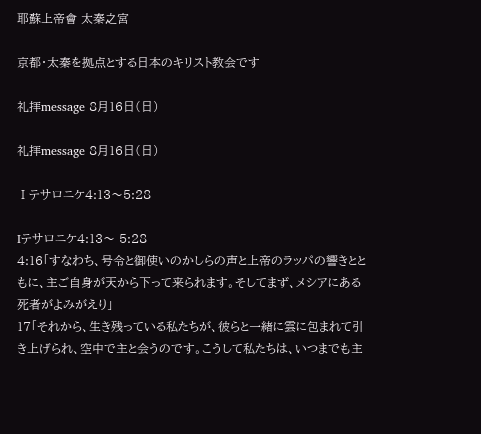耶蘇上帝會 太秦之宮

京都・太秦を拠点とする日本のキリスト教会です

礼拝message 8月16日(日)

礼拝message 8月16日(日)

Ⅰテサロニケ4:13〜5:28

Iテサロニケ4:13〜 5:28
4:16「すなわち、号令と御使いのかしらの声と上帝のラッパの響きとともに、主ご自身が天から下って来られます。そしてまず、メシアにある死者がよみがえり」
17「それから、生き残っている私たちが、彼らと一緒に雲に包まれて引き上げられ、空中で主と会うのです。こうして私たちは、いつまでも主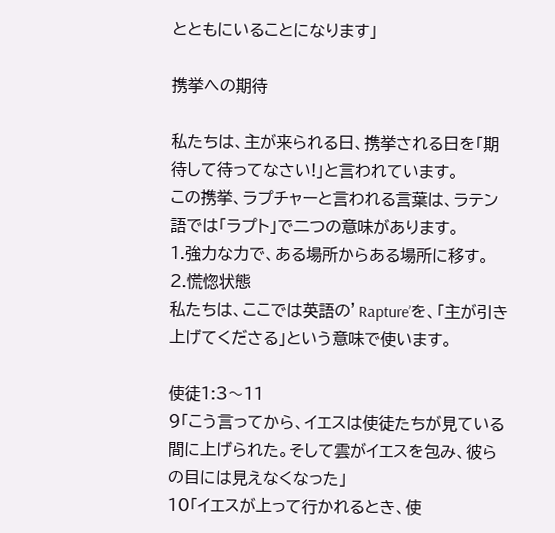とともにいることになります」

携挙への期待

私たちは、主が来られる日、携挙される日を「期待して待ってなさい!」と言われています。
この携挙、ラプチャーと言われる言葉は、ラテン語では「ラプト」で二つの意味があります。
1.強力な力で、ある場所からある場所に移す。
2.慌惚状態
私たちは、ここでは英語の’Rapture’を、「主が引き上げてくださる」という意味で使います。

使徒1:3〜11
9「こう言ってから、イエスは使徒たちが見ている間に上げられた。そして雲がイエスを包み、彼らの目には見えなくなった」
10「イエスが上って行かれるとき、使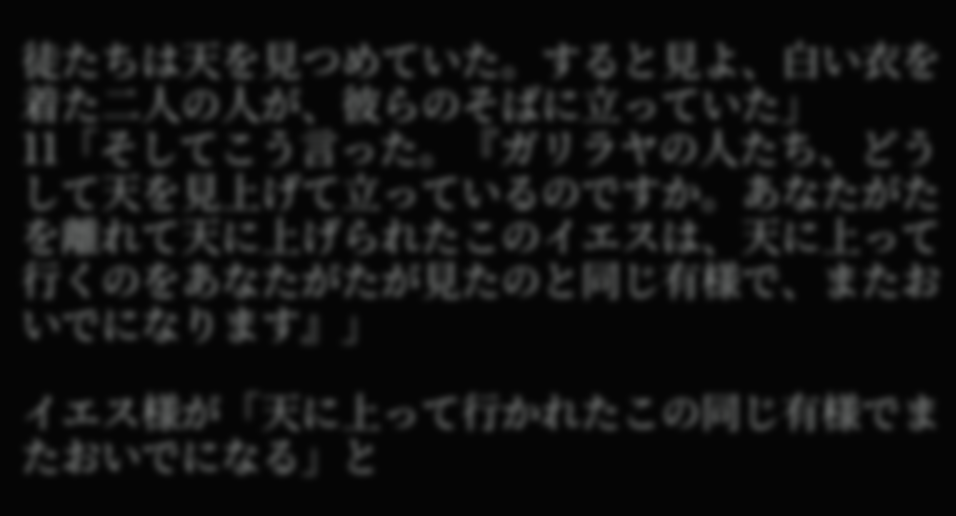徒たちは天を見つめていた。すると見よ、白い衣を着た二人の人が、彼らのそばに立っていた」
11「そしてこう言った。『ガリラヤの人たち、どうして天を見上げて立っているのですか。あなたがたを離れて天に上げられたこのイエスは、天に上って行くのをあなたがたが見たのと同じ有様で、またおいでになります』」

イエス様が「天に上って行かれたこの同じ有様でまたおいでになる」と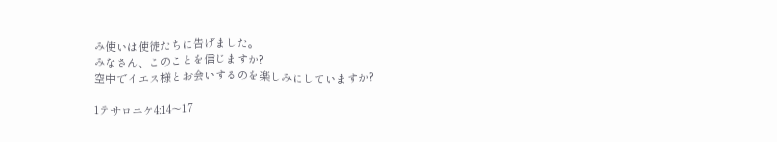み使いは使徒たちに告げました。
みなさん、このことを信じますか?
空中でイエス様とお会いするのを楽しみにしていますか?

1テサロニケ4:14〜17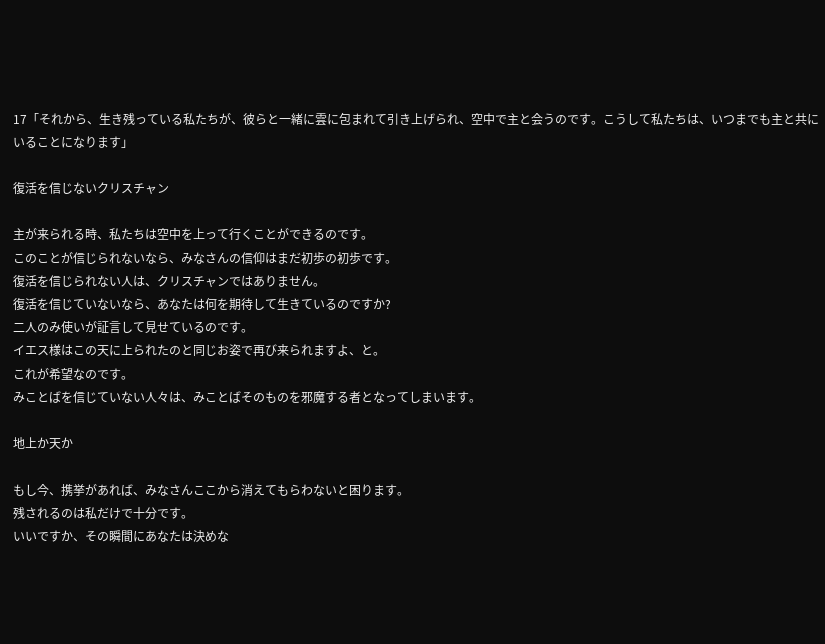17「それから、生き残っている私たちが、彼らと一緒に雲に包まれて引き上げられ、空中で主と会うのです。こうして私たちは、いつまでも主と共にいることになります」

復活を信じないクリスチャン

主が来られる時、私たちは空中を上って行くことができるのです。
このことが信じられないなら、みなさんの信仰はまだ初歩の初歩です。
復活を信じられない人は、クリスチャンではありません。
復活を信じていないなら、あなたは何を期待して生きているのですか?
二人のみ使いが証言して見せているのです。
イエス様はこの天に上られたのと同じお姿で再び来られますよ、と。
これが希望なのです。
みことばを信じていない人々は、みことばそのものを邪魔する者となってしまいます。

地上か天か

もし今、携挙があれば、みなさんここから消えてもらわないと困ります。
残されるのは私だけで十分です。
いいですか、その瞬間にあなたは決めな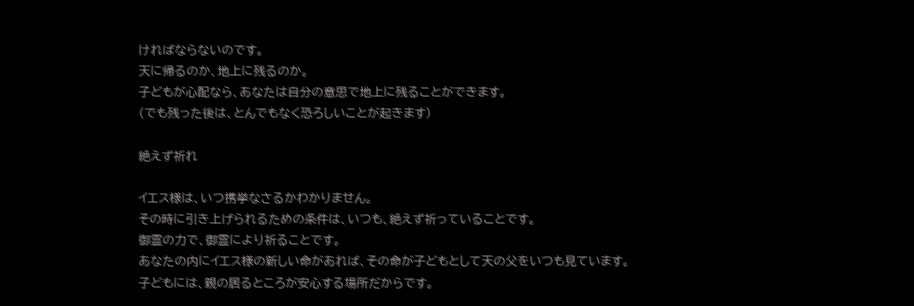ければならないのです。
天に帰るのか、地上に残るのか。
子どもが心配なら、あなたは自分の意思で地上に残ることができます。
(でも残った後は、とんでもなく恐ろしいことが起きます)

絶えず祈れ

イエス様は、いつ携挙なさるかわかりません。
その時に引き上げられるための条件は、いつも、絶えず祈っていることです。
御霊の力で、御霊により祈ることです。
あなたの内にイエス様の新しい命があれば、その命が子どもとして天の父をいつも見ています。
子どもには、親の居るところが安心する場所だからです。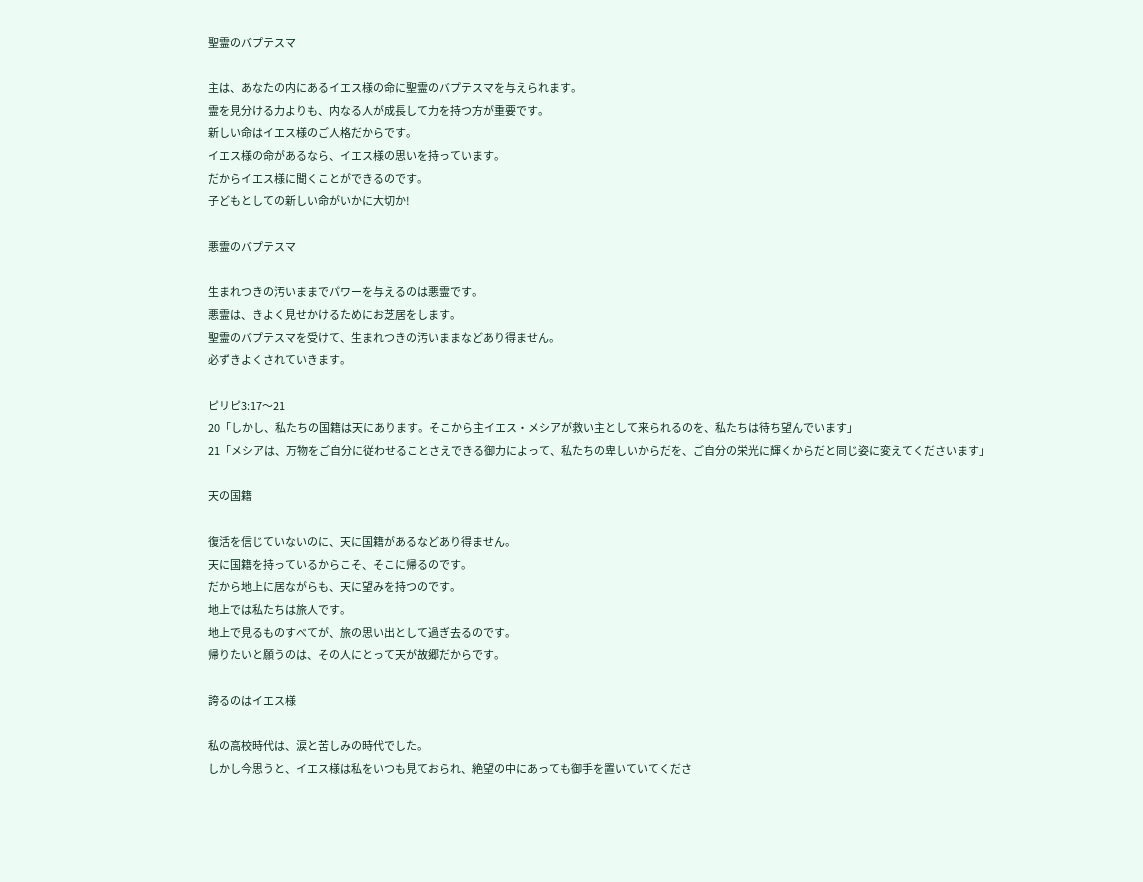聖霊のバプテスマ

主は、あなたの内にあるイエス様の命に聖霊のバプテスマを与えられます。
霊を見分ける力よりも、内なる人が成長して力を持つ方が重要です。
新しい命はイエス様のご人格だからです。
イエス様の命があるなら、イエス様の思いを持っています。
だからイエス様に聞くことができるのです。
子どもとしての新しい命がいかに大切か!

悪霊のバプテスマ

生まれつきの汚いままでパワーを与えるのは悪霊です。
悪霊は、きよく見せかけるためにお芝居をします。
聖霊のバプテスマを受けて、生まれつきの汚いままなどあり得ません。
必ずきよくされていきます。

ピリピ3:17〜21
20「しかし、私たちの国籍は天にあります。そこから主イエス・メシアが救い主として来られるのを、私たちは待ち望んでいます」
21「メシアは、万物をご自分に従わせることさえできる御力によって、私たちの卑しいからだを、ご自分の栄光に輝くからだと同じ姿に変えてくださいます」

天の国籍

復活を信じていないのに、天に国籍があるなどあり得ません。
天に国籍を持っているからこそ、そこに帰るのです。
だから地上に居ながらも、天に望みを持つのです。
地上では私たちは旅人です。
地上で見るものすべてが、旅の思い出として過ぎ去るのです。
帰りたいと願うのは、その人にとって天が故郷だからです。

誇るのはイエス様

私の高校時代は、涙と苦しみの時代でした。
しかし今思うと、イエス様は私をいつも見ておられ、絶望の中にあっても御手を置いていてくださ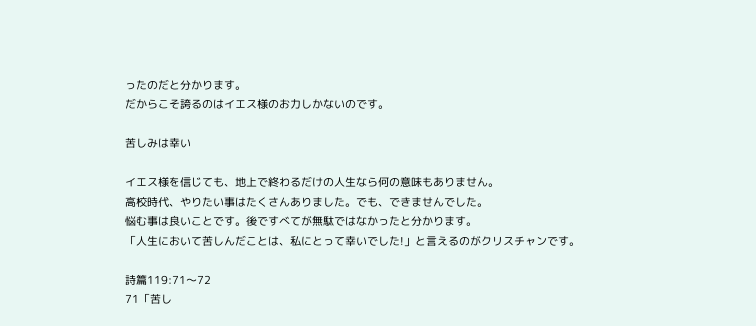ったのだと分かります。
だからこそ誇るのはイエス様のお力しかないのです。

苦しみは幸い

イエス様を信じても、地上で終わるだけの人生なら何の意味もありません。
高校時代、やりたい事はたくさんありました。でも、できませんでした。
悩む事は良いことです。後ですべてが無駄ではなかったと分かります。
「人生において苦しんだことは、私にとって幸いでした!」と言えるのがクリスチャンです。

詩篇119:71〜72
71「苦し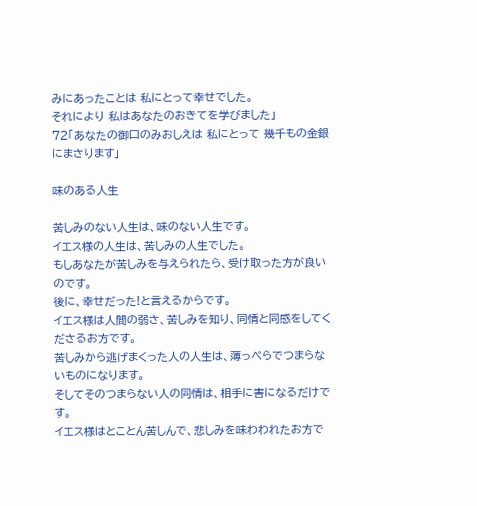みにあったことは 私にとって幸せでした。
それにより 私はあなたのおきてを学びました」
72「あなたの御口のみおしえは 私にとって 幾千もの金銀にまさります」

味のある人生

苦しみのない人生は、味のない人生です。
イエス様の人生は、苦しみの人生でした。
もしあなたが苦しみを与えられたら、受け取った方が良いのです。
後に、幸せだった!と言えるからです。
イエス様は人間の弱さ、苦しみを知り、同情と同感をしてくださるお方です。
苦しみから逃げまくった人の人生は、薄っぺらでつまらないものになります。
そしてそのつまらない人の同情は、相手に害になるだけです。
イエス様はとことん苦しんで、悲しみを味わわれたお方で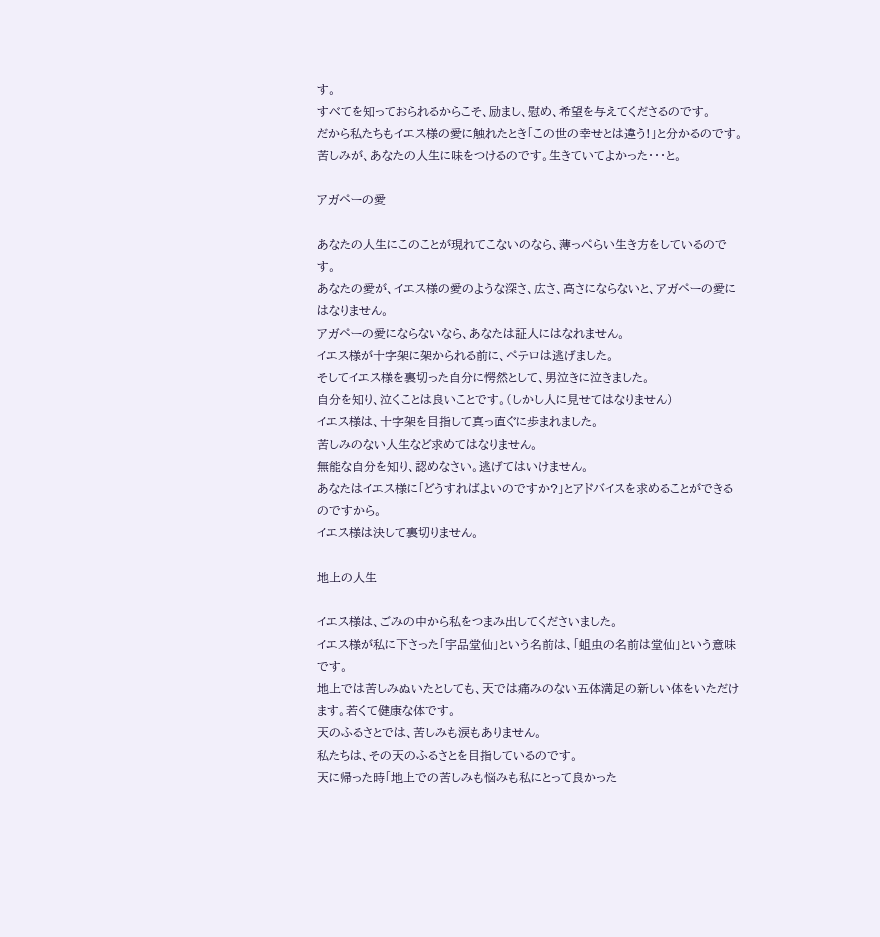す。
すべてを知っておられるからこそ、励まし、慰め、希望を与えてくださるのです。
だから私たちもイエス様の愛に触れたとき「この世の幸せとは違う!」と分かるのです。
苦しみが、あなたの人生に味をつけるのです。生きていてよかった・・・と。

アガペーの愛

あなたの人生にこのことが現れてこないのなら、薄っぺらい生き方をしているのです。
あなたの愛が、イエス様の愛のような深さ、広さ、高さにならないと、アガペーの愛にはなりません。
アガペーの愛にならないなら、あなたは証人にはなれません。
イエス様が十字架に架かられる前に、ペテロは逃げました。
そしてイエス様を裏切った自分に愕然として、男泣きに泣きました。
自分を知り、泣くことは良いことです。(しかし人に見せてはなりません)
イエス様は、十字架を目指して真っ直ぐに歩まれました。
苦しみのない人生など求めてはなりません。
無能な自分を知り、認めなさい。逃げてはいけません。
あなたはイエス様に「どうすればよいのですか?」とアドバイスを求めることができるのですから。
イエス様は決して裏切りません。

地上の人生

イエス様は、ごみの中から私をつまみ出してくださいました。
イエス様が私に下さった「宇品堂仙」という名前は、「蛆虫の名前は堂仙」という意味です。
地上では苦しみぬいたとしても、天では痛みのない五体満足の新しい体をいただけます。若くて健康な体です。
天のふるさとでは、苦しみも涙もありません。
私たちは、その天のふるさとを目指しているのです。
天に帰った時「地上での苦しみも悩みも私にとって良かった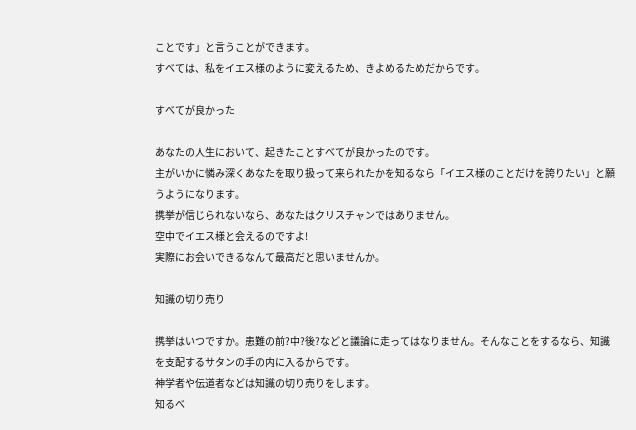ことです」と言うことができます。
すべては、私をイエス様のように変えるため、きよめるためだからです。

すべてが良かった

あなたの人生において、起きたことすべてが良かったのです。
主がいかに憐み深くあなたを取り扱って来られたかを知るなら「イエス様のことだけを誇りたい」と願うようになります。
携挙が信じられないなら、あなたはクリスチャンではありません。
空中でイエス様と会えるのですよ!
実際にお会いできるなんて最高だと思いませんか。

知識の切り売り

携挙はいつですか。患難の前?中?後?などと議論に走ってはなりません。そんなことをするなら、知識を支配するサタンの手の内に入るからです。
神学者や伝道者などは知識の切り売りをします。
知るべ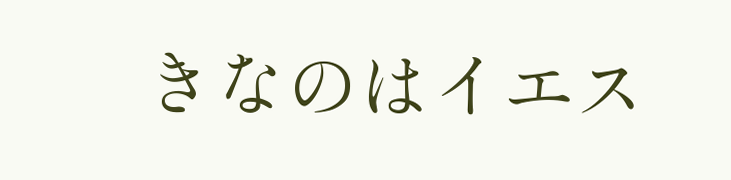きなのはイエス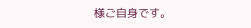様ご自身です。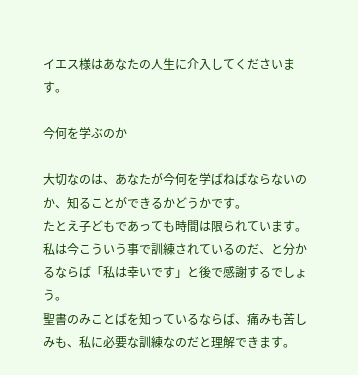イエス様はあなたの人生に介入してくださいます。

今何を学ぶのか

大切なのは、あなたが今何を学ばねばならないのか、知ることができるかどうかです。
たとえ子どもであっても時間は限られています。
私は今こういう事で訓練されているのだ、と分かるならば「私は幸いです」と後で感謝するでしょう。
聖書のみことばを知っているならば、痛みも苦しみも、私に必要な訓練なのだと理解できます。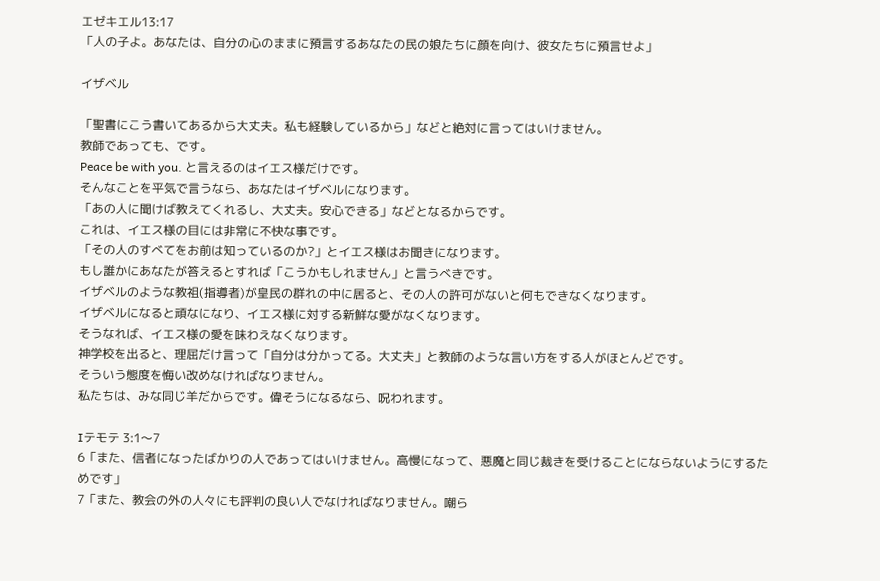エゼキエル13:17
「人の子よ。あなたは、自分の心のままに預言するあなたの民の娘たちに顔を向け、彼女たちに預言せよ」

イザベル

「聖書にこう書いてあるから大丈夫。私も経験しているから」などと絶対に言ってはいけません。
教師であっても、です。
Peace be with you. と言えるのはイエス様だけです。
そんなことを平気で言うなら、あなたはイザベルになります。
「あの人に聞けば教えてくれるし、大丈夫。安心できる」などとなるからです。
これは、イエス様の目には非常に不快な事です。
「その人のすべてをお前は知っているのか?」とイエス様はお聞きになります。
もし誰かにあなたが答えるとすれば「こうかもしれません」と言うべきです。
イザベルのような教祖(指導者)が皇民の群れの中に居ると、その人の許可がないと何もできなくなります。
イザベルになると頑なになり、イエス様に対する新鮮な愛がなくなります。
そうなれば、イエス様の愛を味わえなくなります。
神学校を出ると、理屈だけ言って「自分は分かってる。大丈夫」と教師のような言い方をする人がほとんどです。
そういう態度を悔い改めなければなりません。
私たちは、みな同じ羊だからです。偉そうになるなら、呪われます。

Iテモテ 3:1〜7
6「また、信者になったばかりの人であってはいけません。高慢になって、悪魔と同じ裁きを受けることにならないようにするためです」
7「また、教会の外の人々にも評判の良い人でなければなりません。嘲ら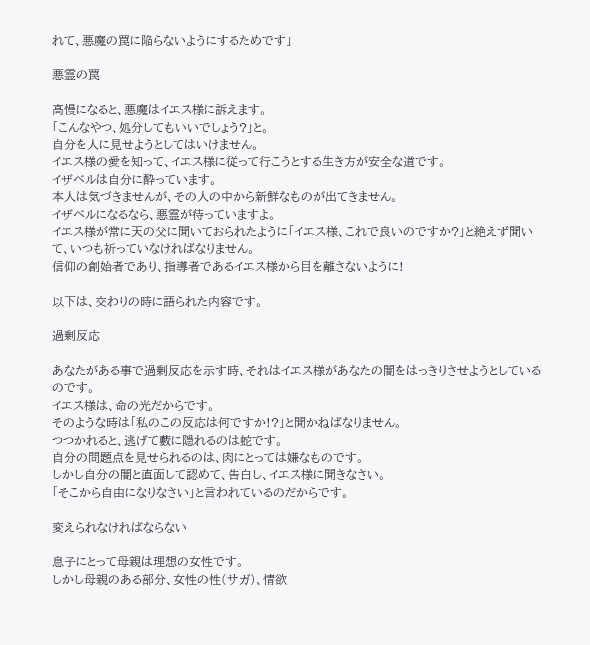れて、悪魔の罠に陥らないようにするためです」

悪霊の罠

高慢になると、悪魔はイエス様に訴えます。
「こんなやつ、処分してもいいでしょう?」と。
自分を人に見せようとしてはいけません。
イエス様の愛を知って、イエス様に従って行こうとする生き方が安全な道です。
イザベルは自分に酔っています。
本人は気づきませんが、その人の中から新鮮なものが出てきません。
イザベルになるなら、悪霊が待っていますよ。
イエス様が常に天の父に聞いておられたように「イエス様、これで良いのですか?」と絶えず聞いて、いつも祈っていなければなりません。
信仰の創始者であり、指導者であるイエス様から目を離さないように!

以下は、交わりの時に語られた内容です。

過剰反応

あなたがある事で過剰反応を示す時、それはイエス様があなたの闇をはっきりさせようとしているのです。
イエス様は、命の光だからです。
そのような時は「私のこの反応は何ですか!?」と聞かねばなりません。
つつかれると、逃げて藪に隠れるのは蛇です。
自分の問題点を見せられるのは、肉にとっては嫌なものです。
しかし自分の闇と直面して認めて、告白し、イエス様に聞きなさい。
「そこから自由になりなさい」と言われているのだからです。

変えられなければならない

息子にとって母親は理想の女性です。
しかし母親のある部分、女性の性(サガ)、情欲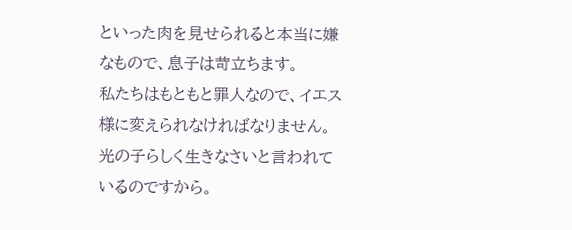といった肉を見せられると本当に嫌なもので、息子は苛立ちます。
私たちはもともと罪人なので、イエス様に変えられなければなりません。
光の子らしく生きなさいと言われているのですから。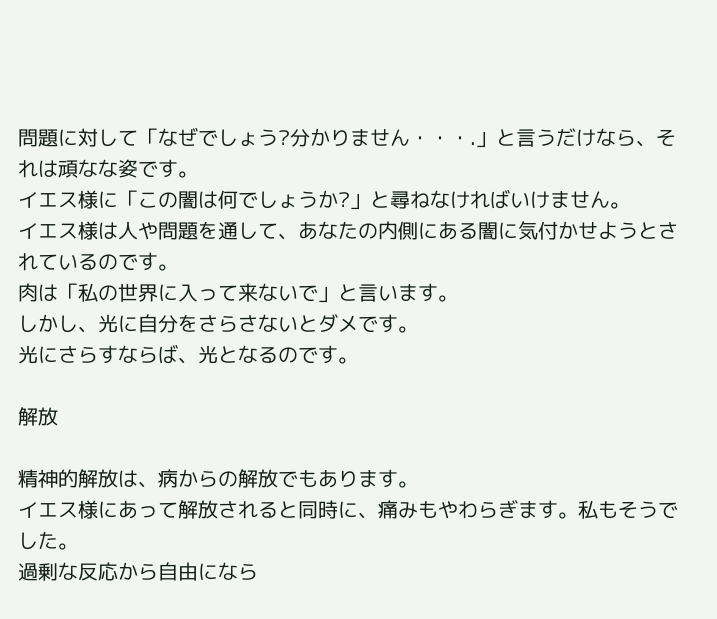問題に対して「なぜでしょう?分かりません・・・.」と言うだけなら、それは頑なな姿です。
イエス様に「この闇は何でしょうか?」と尋ねなければいけません。
イエス様は人や問題を通して、あなたの内側にある闇に気付かせようとされているのです。
肉は「私の世界に入って来ないで」と言います。
しかし、光に自分をさらさないとダメです。
光にさらすならば、光となるのです。

解放

精神的解放は、病からの解放でもあります。
イエス様にあって解放されると同時に、痛みもやわらぎます。私もそうでした。
過剰な反応から自由になら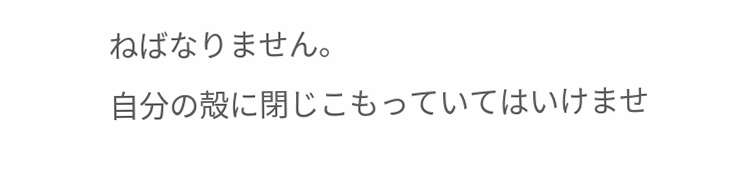ねばなりません。
自分の殻に閉じこもっていてはいけませ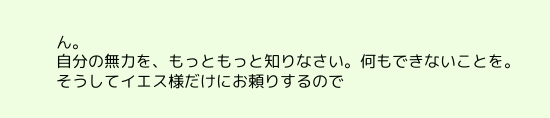ん。
自分の無力を、もっともっと知りなさい。何もできないことを。
そうしてイエス様だけにお頼りするので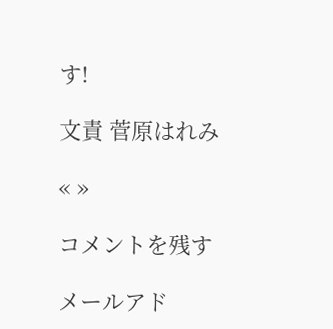す!

文責 菅原はれみ

« »

コメントを残す

メールアド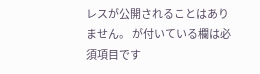レスが公開されることはありません。 が付いている欄は必須項目です